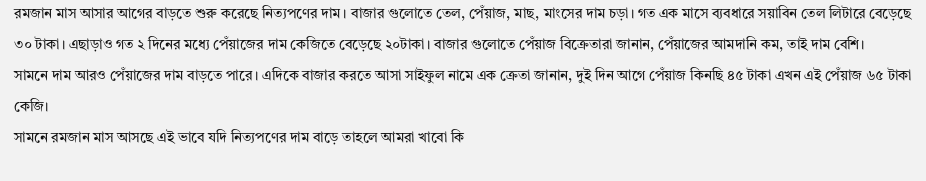রমজান মাস আসার আগের বাড়তে শুরু করেছে নিত্যপণের দাম। বাজার গুলোতে তেল, পেঁয়াজ, মাছ, মাংসের দাম চড়া। গত এক মাসে ব্যবধারে সয়াবিন তেল লিটারে বেড়েছে ৩০ টাকা। এছাড়াও গত ২ দিনের মধ্যে পেঁয়াজের দাম কেজিতে বেড়েছে ২০টাকা। বাজার গুলোতে পেঁয়াজ বিক্রেতারা জানান, পেঁয়াজের আমদানি কম, তাই দাম বেশি।
সামনে দাম আরও পেঁয়াজের দাম বাড়তে পারে। এদিকে বাজার করতে আসা সাইফুল নামে এক ক্রেতা জানান, দুই দিন আগে পেঁয়াজ কিনছি ৪৫ টাকা এখন এই পেঁয়াজ ৬৫ টাকা কেজি।
সামনে রমজান মাস আসছে এই ভাবে যদি নিত্যপণের দাম বাড়ে তাহলে আমরা খাবো কি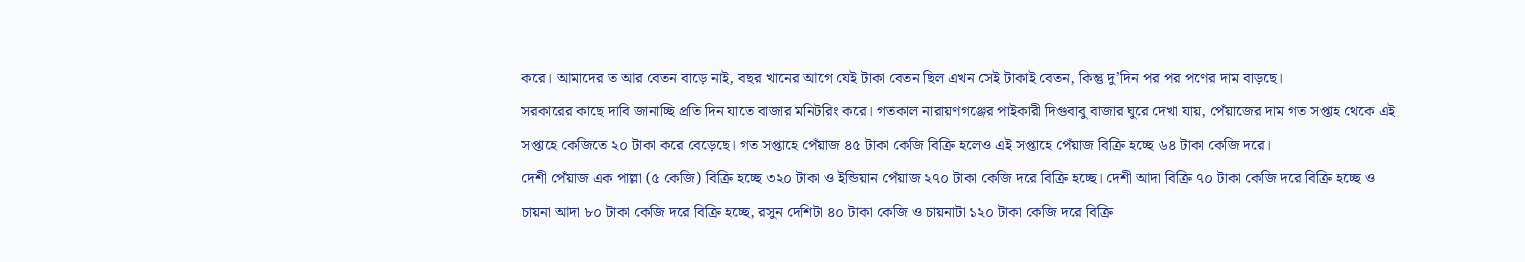করে। আমাদের ত আর বেতন বাড়ে নাই, বছর খানের আগে যেই টাকা বেতন ছিল এখন সেই টাকাই বেতন, কিন্তু দু’দিন পর পর পণের দাম বাড়ছে।
সরকারের কাছে দাবি জানাচ্ছি প্রতি দিন যাতে বাজার মনিটরিং করে। গতকাল নারায়ণগঞ্জের পাইকারী দিগুবাবু বাজার ঘুরে দেখা যায়, পেঁয়াজের দাম গত সপ্তাহ থেকে এই সপ্তাহে কেজিতে ২০ টাকা করে বেড়েছে। গত সপ্তাহে পেঁয়াজ ৪৫ টাকা কেজি বিক্রি হলেও এই সপ্তাহে পেঁয়াজ বিক্রি হচ্ছে ৬৪ টাকা কেজি দরে।
দেশী পেঁয়াজ এক পাল্লা (৫ কেজি) বিক্রি হচ্ছে ৩২০ টাকা ও ইন্ডিয়ান পেঁয়াজ ২৭০ টাকা কেজি দরে বিক্রি হচ্ছে। দেশী আদা বিক্রি ৭০ টাকা কেজি দরে বিক্রি হচ্ছে ও চায়না আদা ৮০ টাকা কেজি দরে বিক্রি হচ্ছে, রসুন দেশিটা ৪০ টাকা কেজি ও চায়নাটা ১২০ টাকা কেজি দরে বিক্রি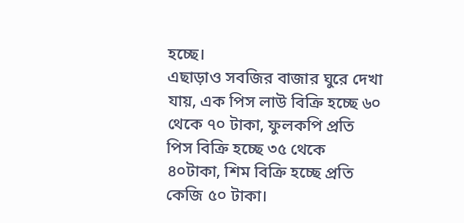হচ্ছে।
এছাড়াও সবজির বাজার ঘুরে দেখা যায়, এক পিস লাউ বিক্রি হচ্ছে ৬০ থেকে ৭০ টাকা, ফুলকপি প্রতি পিস বিক্রি হচ্ছে ৩৫ থেকে ৪০টাকা, শিম বিক্রি হচ্ছে প্রতি কেজি ৫০ টাকা।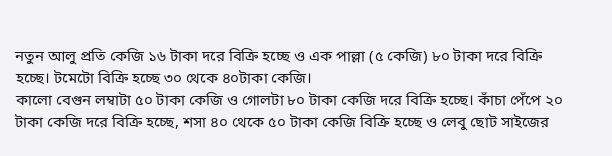নতুন আলু প্রতি কেজি ১৬ টাকা দরে বিক্রি হচ্ছে ও এক পাল্লা (৫ কেজি) ৮০ টাকা দরে বিক্রি হচ্ছে। টমেটো বিক্রি হচ্ছে ৩০ থেকে ৪০টাকা কেজি।
কালো বেগুন লম্বাটা ৫০ টাকা কেজি ও গোলটা ৮০ টাকা কেজি দরে বিক্রি হচ্ছে। কাঁচা পেঁপে ২০ টাকা কেজি দরে বিক্রি হচ্ছে, শসা ৪০ থেকে ৫০ টাকা কেজি বিক্রি হচ্ছে ও লেবু ছোট সাইজের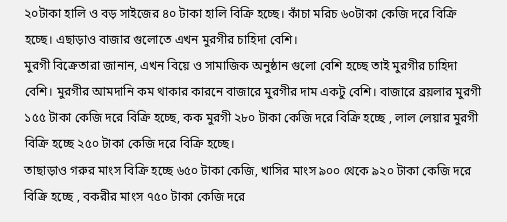২০টাকা হালি ও বড় সাইজের ৪০ টাকা হালি বিক্রি হচ্ছে। কাঁচা মরিচ ৬০টাকা কেজি দরে বিক্রি হচ্ছে। এছাড়াও বাজার গুলোতে এখন মুরগীর চাহিদা বেশি।
মুরগী বিক্রেতারা জানান, এখন বিয়ে ও সামাজিক অনুষ্ঠান গুলো বেশি হচ্ছে তাই মুরগীর চাহিদা বেশি। মুরগীর আমদানি কম থাকার কারনে বাজারে মুরগীর দাম একটু বেশি। বাজারে ব্রয়লার মুরগী ১৫৫ টাকা কেজি দরে বিক্রি হচ্ছে, কক মুরগী ২৮০ টাকা কেজি দরে বিক্রি হচ্ছে , লাল লেয়ার মুরগী বিক্রি হচ্ছে ২৫০ টাকা কেজি দরে বিক্রি হচ্ছে।
তাছাড়াও গরুর মাংস বিক্রি হচ্ছে ৬৫০ টাকা কেজি, খাসির মাংস ৯০০ থেকে ৯২০ টাকা কেজি দরে বিক্রি হচ্ছে , বকরীর মাংস ৭৫০ টাকা কেজি দরে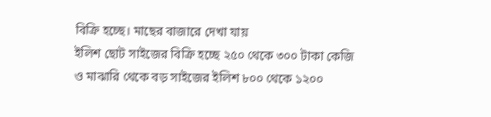বিক্রি হচ্ছে। মাছের বাজারে দেখা যায়
ইলিশ ছোট সাইজের বিক্রি হচ্ছে ২৫০ থেকে ৩০০ টাকা কেজি ও মাঝারি থেকে বড় সাইজের ইলিশ ৮০০ থেকে ১২০০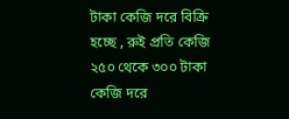টাকা কেজি দরে বিক্রি হচ্ছে , রুই প্রতি কেজি ২৫০ থেকে ৩০০ টাকা কেজি দরে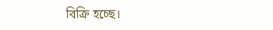বিক্রি হচ্ছে।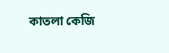কাতলা কেজি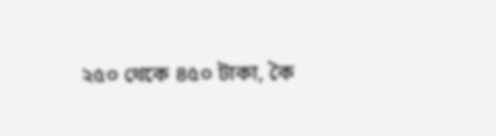২৫০ থেকে ৪৫০ টাকা, কৈ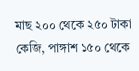মাছ ২০০ থেকে ২৫০ টাকা কেজি, পাঙ্গাশ ১৫০ থেকে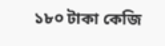১৮০ টাকা কেজি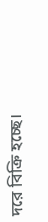দরে বিক্রি হচ্ছে।